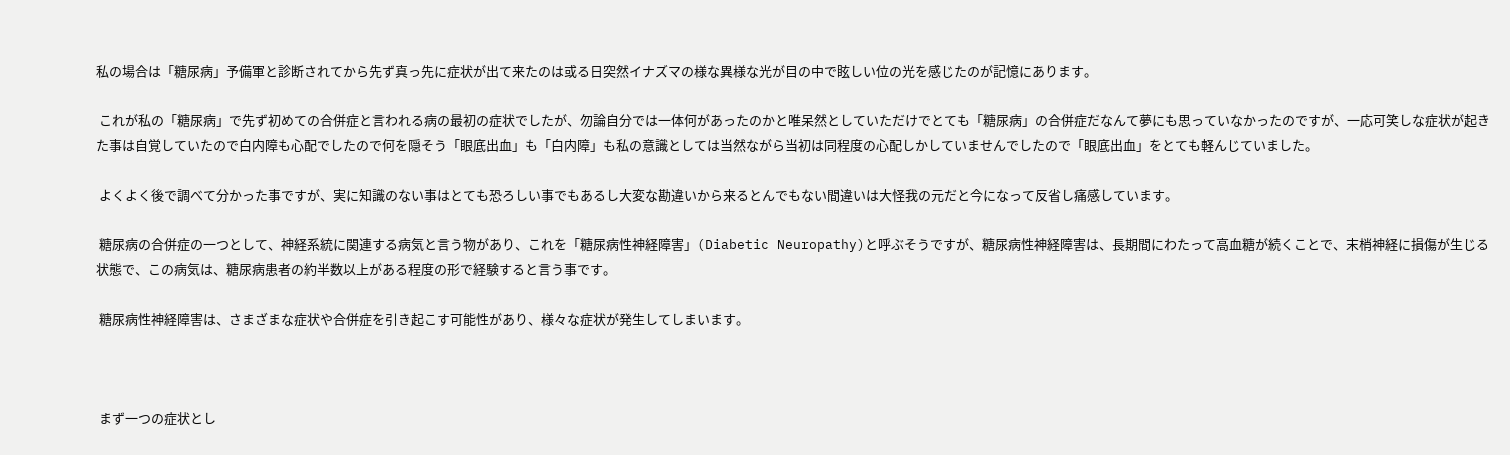私の場合は「糖尿病」予備軍と診断されてから先ず真っ先に症状が出て来たのは或る日突然イナズマの様な異様な光が目の中で眩しい位の光を感じたのが記憶にあります。

 これが私の「糖尿病」で先ず初めての合併症と言われる病の最初の症状でしたが、勿論自分では一体何があったのかと唯呆然としていただけでとても「糖尿病」の合併症だなんて夢にも思っていなかったのですが、一応可笑しな症状が起きた事は自覚していたので白内障も心配でしたので何を隠そう「眼底出血」も「白内障」も私の意識としては当然ながら当初は同程度の心配しかしていませんでしたので「眼底出血」をとても軽んじていました。

 よくよく後で調べて分かった事ですが、実に知識のない事はとても恐ろしい事でもあるし大変な勘違いから来るとんでもない間違いは大怪我の元だと今になって反省し痛感しています。

 糖尿病の合併症の一つとして、神経系統に関連する病気と言う物があり、これを「糖尿病性神経障害」(Diabetic Neuropathy)と呼ぶそうですが、糖尿病性神経障害は、長期間にわたって高血糖が続くことで、末梢神経に損傷が生じる状態で、この病気は、糖尿病患者の約半数以上がある程度の形で経験すると言う事です。

 糖尿病性神経障害は、さまざまな症状や合併症を引き起こす可能性があり、様々な症状が発生してしまいます。



 まず一つの症状とし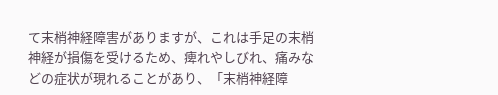て末梢神経障害がありますが、これは手足の末梢神経が損傷を受けるため、痺れやしびれ、痛みなどの症状が現れることがあり、「末梢神経障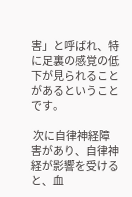害」と呼ばれ、特に足裏の感覚の低下が見られることがあるということです。

 次に自律神経障害があり、自律神経が影響を受けると、血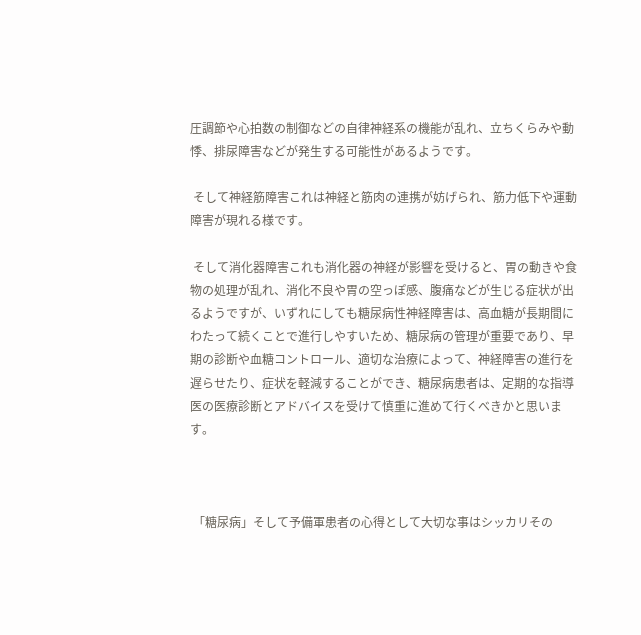圧調節や心拍数の制御などの自律神経系の機能が乱れ、立ちくらみや動悸、排尿障害などが発生する可能性があるようです。

 そして神経筋障害これは神経と筋肉の連携が妨げられ、筋力低下や運動障害が現れる様です。

 そして消化器障害これも消化器の神経が影響を受けると、胃の動きや食物の処理が乱れ、消化不良や胃の空っぽ感、腹痛などが生じる症状が出るようですが、いずれにしても糖尿病性神経障害は、高血糖が長期間にわたって続くことで進行しやすいため、糖尿病の管理が重要であり、早期の診断や血糖コントロール、適切な治療によって、神経障害の進行を遅らせたり、症状を軽減することができ、糖尿病患者は、定期的な指導医の医療診断とアドバイスを受けて慎重に進めて行くべきかと思います。



 「糖尿病」そして予備軍患者の心得として大切な事はシッカリその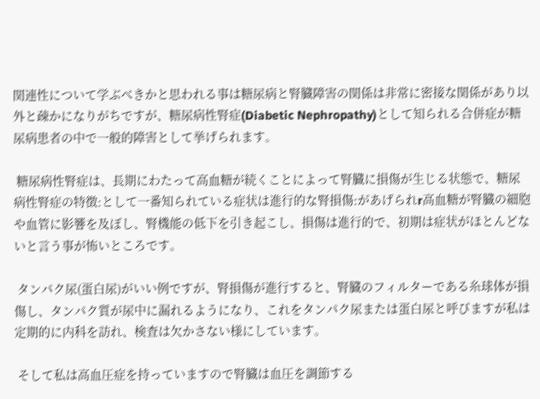関連性について学ぶべきかと思われる事は糖尿病と腎臓障害の関係は非常に密接な関係があり以外と疎かになりがちですが、糖尿病性腎症(Diabetic Nephropathy)として知られる合併症が糖尿病患者の中で一般的障害として挙げられます。

 糖尿病性腎症は、長期にわたって高血糖が続くことによって腎臓に損傷が生じる状態で、糖尿病性腎症の特徴:として一番知られている症状は進行的な腎損傷:があげられr高血糖が腎臓の細胞や血管に影響を及ぼし、腎機能の低下を引き起こし、損傷は進行的で、初期は症状がほとんどないと言う事が怖いところです。

 タンパク尿(蛋白尿)がいい例ですが、腎損傷が進行すると、腎臓のフィルターである糸球体が損傷し、タンパク質が尿中に漏れるようになり、これをタンパク尿または蛋白尿と呼びますが私は定期的に内科を訪れ、検査は欠かさない様にしています。

 そして私は高血圧症を持っていますので腎臓は血圧を調節する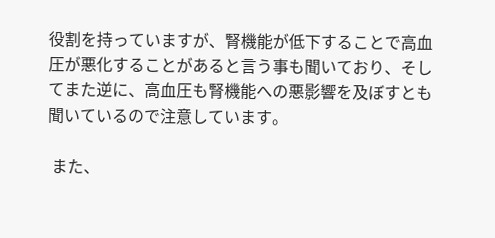役割を持っていますが、腎機能が低下することで高血圧が悪化することがあると言う事も聞いており、そしてまた逆に、高血圧も腎機能への悪影響を及ぼすとも聞いているので注意しています。

 また、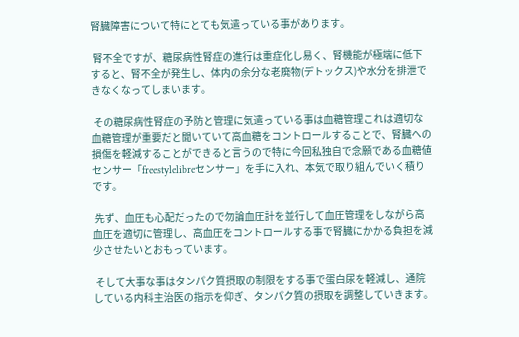腎臓障害について特にとても気遣っている事があります。

 腎不全ですが、糖尿病性腎症の進行は重症化し易く、腎機能が極端に低下すると、腎不全が発生し、体内の余分な老廃物(デトックス)や水分を排泄できなくなってしまいます。

 その糖尿病性腎症の予防と管理に気遣っている事は血糖管理これは適切な血糖管理が重要だと聞いていて高血糖をコントロールすることで、腎臓への損傷を軽減することができると言うので特に今回私独自で念願である血糖値センサー「freestylelibreセンサー」を手に入れ、本気で取り組んでいく積りです。

 先ず、血圧も心配だったので勿論血圧計を並行して血圧管理をしながら高血圧を適切に管理し、高血圧をコントロールする事で腎臓にかかる負担を減少させたいとおもっています。

 そして大事な事はタンパク質摂取の制限をする事で蛋白尿を軽減し、通院している内科主治医の指示を仰ぎ、タンパク質の摂取を調整していきます。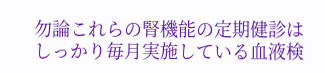勿論これらの腎機能の定期健診はしっかり毎月実施している血液検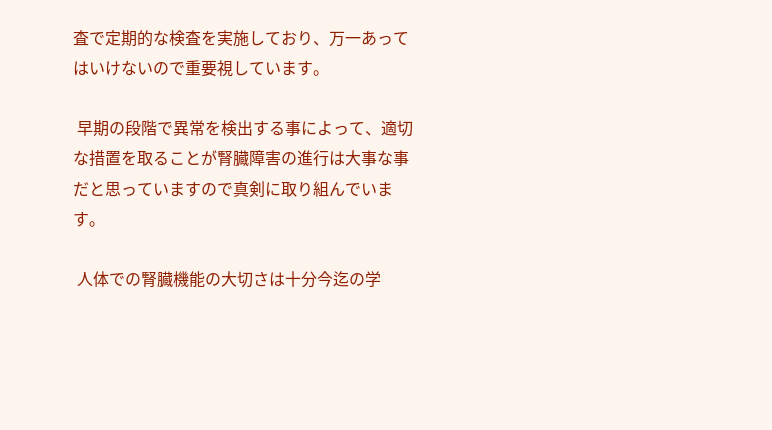査で定期的な検査を実施しており、万一あってはいけないので重要視しています。

 早期の段階で異常を検出する事によって、適切な措置を取ることが腎臓障害の進行は大事な事だと思っていますので真剣に取り組んでいます。

 人体での腎臓機能の大切さは十分今迄の学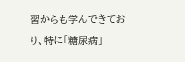習からも学んできており、特に「糖尿病」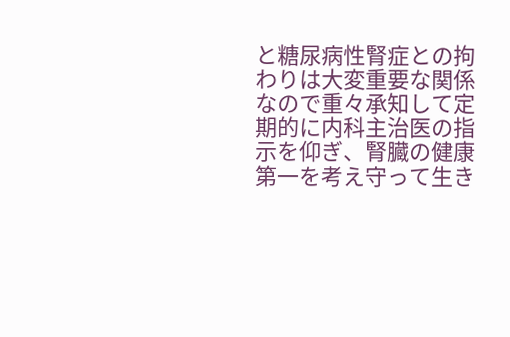と糖尿病性腎症との拘わりは大変重要な関係なので重々承知して定期的に内科主治医の指示を仰ぎ、腎臓の健康第一を考え守って生き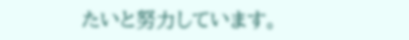たいと努力しています。